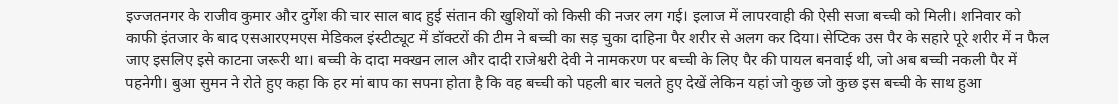इज्जतनगर के राजीव कुमार और दुर्गेश की चार साल बाद हुई संतान की खुशियों को किसी की नजर लग गई। इलाज में लापरवाही की ऐसी सजा बच्ची को मिली। शनिवार को काफी इंतजार के बाद एसआरएमएस मेडिकल इंस्टीट्यूट में डॉक्टरों की टीम ने बच्ची का सड़ चुका दाहिना पैर शरीर से अलग कर दिया। सेप्टिक उस पैर के सहारे पूरे शरीर में न फैल जाए इसलिए इसे काटना जरूरी था। बच्ची के दादा मक्खन लाल और दादी राजेश्वरी देवी ने नामकरण पर बच्ची के लिए पैर की पायल बनवाई थी, जो अब बच्ची नकली पैर में पहनेगी। बुआ सुमन ने रोते हुए कहा कि हर मां बाप का सपना होता है कि वह बच्ची को पहली बार चलते हुए देखें लेकिन यहां जो कुछ जो कुछ इस बच्ची के साथ हुआ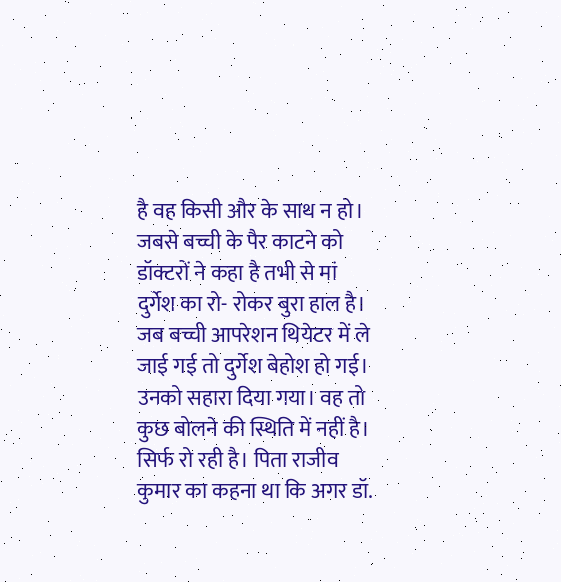है वह किसी और के साथ न हो। जबसे बच्ची के पैर काटने को डॉक्टरों ने कहा है तभी से मां दुर्गेश का रो- रोकर बुरा हाल है। जब बच्ची आपरेशन थियेटर में ले जाई गई तो दुर्गेश बेहोश हो गई। उनको सहारा दिया गया। वह तो कुछ बोलने की स्थिति में नहीं है। सिर्फ रो रही है। पिता राजीव कुमार का कहना था कि अगर डॉ.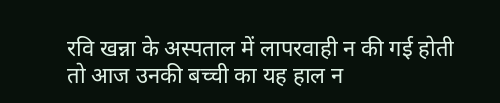रवि खन्ना के अस्पताल में लापरवाही न की गई होती तो आज उनकी बच्ची का यह हाल न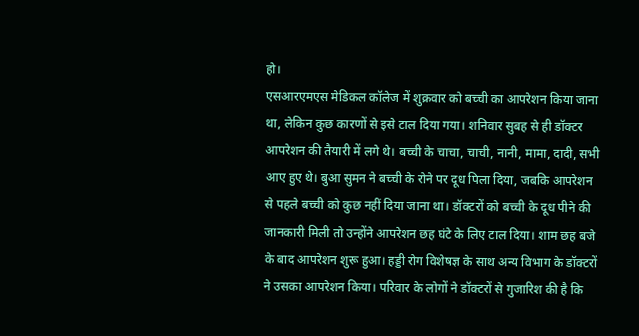हो।
एसआरएमएस मेडिकल कॉलेज में शुक्रवार को बच्ची का आपरेशन किया जाना था, लेकिन कुछ कारणों से इसे टाल दिया गया। शनिवार सुबह से ही डॉक्टर आपरेशन की तैयारी में लगे थे। बच्ची के चाचा, चाची, नानी, मामा, दादी, सभी आए हुए थे। बुआ सुमन ने बच्ची के रोने पर दूध पिला दिया, जबकि आपरेशन से पहले बच्ची को कुछ नहीं दिया जाना था। डॉक्टरों को बच्ची के दूध पीने की जानकारी मिली तो उन्होंने आपरेशन छह घंटे के लिए टाल दिया। शाम छह बजे के बाद आपरेशन शुरू हुआ। हड्डी रोग विशेषज्ञ के साथ अन्य विभाग के डॉक्टरों ने उसका आपरेशन किया। परिवार के लोगों ने डॉक्टरों से गुजारिश की है कि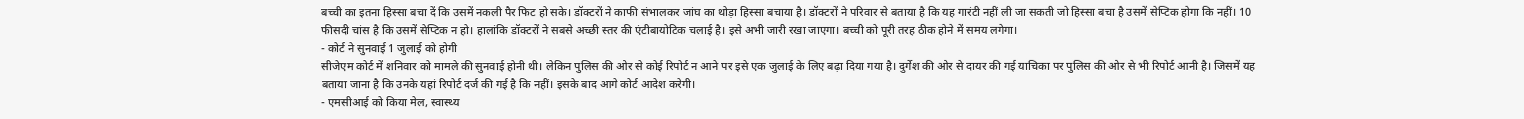बच्ची का इतना हिस्सा बचा दें कि उसमें नकली पैर फिट हो सके। डॉक्टरों ने काफी संभालकर जांघ का थोड़ा हिस्सा बचाया है। डॉक्टरों ने परिवार से बताया है कि यह गारंटी नहीं ली जा सकती जो हिस्सा बचा है उसमें सेप्टिक होगा कि नहीं। 10 फीसदी चांस है कि उसमें सेप्टिक न हो। हालांकि डॉक्टरों ने सबसे अच्छी स्तर की एंटीबायोटिक चलाई है। इसे अभी जारी रखा जाएगा। बच्ची को पूरी तरह ठीक होने में समय लगेगा।
- कोर्ट ने सुनवाई 1 जुलाई को होगी
सीजेएम कोर्ट में शनिवार को मामले की सुनवाई होनी थी। लेकिन पुलिस की ओर से कोई रिपोर्ट न आने पर इसे एक जुलाई के लिए बढ़ा दिया गया है। दुर्गेश की ओर से दायर की गई याचिका पर पुलिस की ओर से भी रिपोर्ट आनी है। जिसमें यह बताया जाना है कि उनके यहां रिपोर्ट दर्ज की गई है कि नहीं। इसके बाद आगे कोर्ट आदेश करेगी।
- एमसीआई को किया मेल, स्वास्थ्य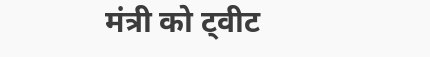मंत्री को ट्वीट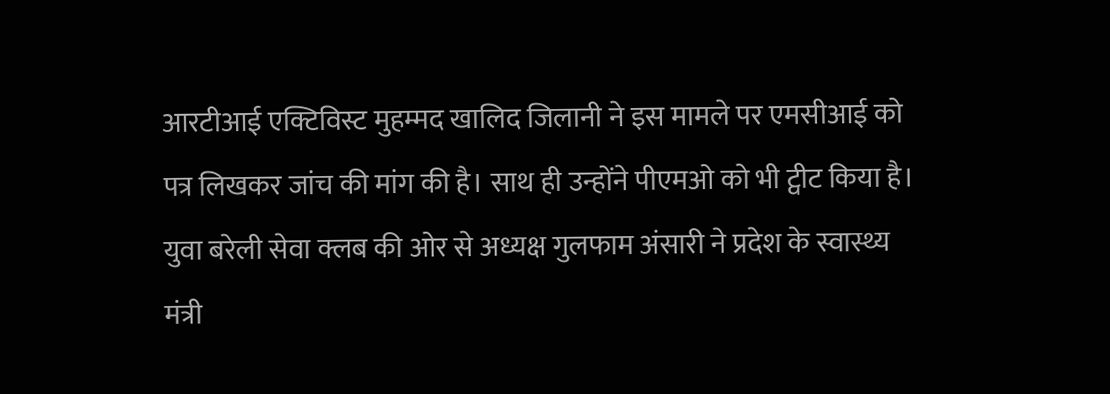आरटीआई एक्टिविस्ट मुहम्मद खालिद जिलानी ने इस मामले पर एमसीआई को पत्र लिखकर जांच की मांग की है। साथ ही उन्होंने पीएमओ को भी ट्वीट किया है। युवा बरेली सेवा क्लब की ओर से अध्यक्ष गुलफाम अंसारी ने प्रदेश के स्वास्थ्य मंत्री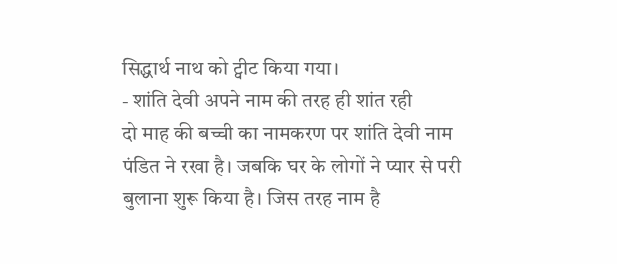सिद्धार्थ नाथ को ट्वीट किया गया।
- शांति देवी अपने नाम की तरह ही शांत रही
दो माह की बच्ची का नामकरण पर शांति देवी नाम पंडित ने रखा है। जबकि घर के लोगों ने प्यार से परी बुलाना शुरू किया है। जिस तरह नाम है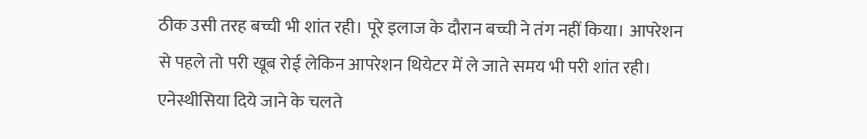ठीक उसी तरह बच्ची भी शांत रही। पूरे इलाज के दौरान बच्ची ने तंग नहीं किया। आपरेशन से पहले तो परी खूब रोई लेकिन आपरेशन थियेटर में ले जाते समय भी परी शांत रही। एनेस्थीसिया दिये जाने के चलते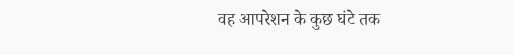वह आपरेशन के कुछ घंटे तक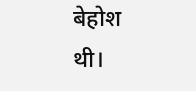बेहोश थी।